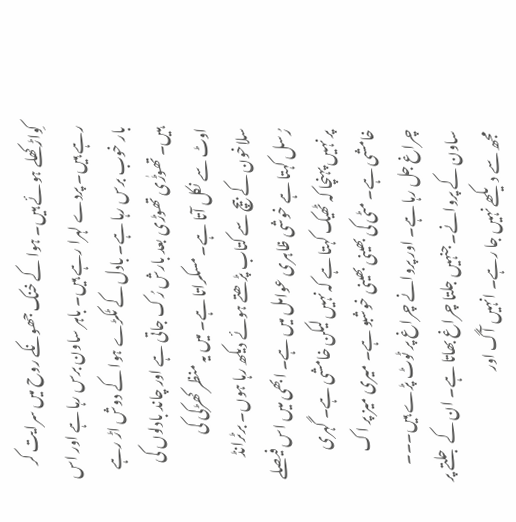کِواڑ کھلے ہوئے ہیں۔ ہوا کے خنک جھونکے روح میں سرایت کر رہے ہیں۔ پردے لہرا رہے ہیں۔ باہر ساون برس رہا ہے اور اس بار خوب برس رہا ہے۔ بادل کے ٹکڑے ہوا کے دوش اڑ رہے ہیں۔ تھوڑٰی تھوڑی بعد بارش رُک جاتی ہے اور چاند بادلوں کی اوٹ سے نکل آتا ہے۔ مسکراتا ہے۔ میں یہ منظر کھڑکی کی سلاخون کے بیچ سے کتاب پڑھتے ہوئے دیکھ رہا ہوں۔ برٹرانڈ رُسل کہتا ہے خوشی ظاہری عوامل میں ہے۔ ابھی میں اس فیصلے پر نہیں پہنچا کہ ٹھیک کہتا ہے کہ نہیں لیکن خامشی ہے۔ گہری خامشی ہے۔ مٹی کی بھینی بھینی خوشبو ہے۔ میری میز پر اک چراغ جل رہا ہے۔ اور پروانے چراغ پر ٹوٹ پڑے ہیں۔۔۔ ساون کے پروانے۔ جنہیں جلتا چراغ بھاتا ہے۔ ان کے جلتے پر مجھ سے دیکھے نہیں جا رہے۔ انہیں آگ اور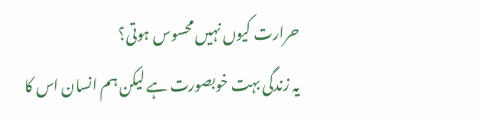حرارت کیوں نہیں محسوس ہوتی؟
یہ زندگی بہت خوبصورت ہے لیکن ہم انسان اس کا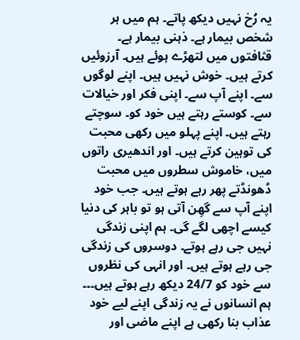یہ رُخ نہیں دیکھ پاتے۔ ہم میں ہر شخص بیمار ہے۔ ذہنی بیمار ہے۔ قثافتوں میں لتھڑے ہوئے ہیں۔ آرزوئیں کرتے ہیں۔ خوش نہیں ہیں۔ اپنے لوگوں سے۔ اپنے آپ سے۔ اپنی فکر اور خیالات سے۔ کوستے رہتے ہیں خود کو۔ سوچتے رہتے ہیں۔ اپنے پہلو میں رکھی محبت کی توہین کرتے ہیں۔ اور اندھیری راتوں میں، خاموش سطروں میں محبت ڈھونڈتے پھر رہے ہوتے ہیں۔ جب خود اپنے آپ سے گھِن آتی ہو تو باہر کی دنیا کیسے اچھی لگے گی۔ ہم اپنی زندگی نہیں جی رہے ہوتے۔ دوسروں کی زندگی جی رہے ہوتے ہیں۔ اور انہی کی نظروں سے خود کو 24/7 دیکھ رہے ہوتے ہیں۔۔۔ ہم انسانوں نے یہ زندگی اپنے لیے خود عذاب بنا رکھی ہے اپنے ماضی اور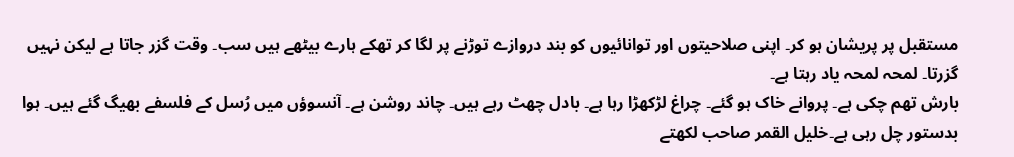مستقبل پر پریشان ہو کر۔ اپنی صلاحیتوں اور توانائیوں کو بند دروازے توڑنے پر لگا کر تھکے ہارے بیٹھے ہیں سب۔ وقت گزر جاتا ہے لیکن نہیں گزرتا۔ لمحہ لمحہ یاد رہتا ہے۔
بارش تھم چکی ہے۔ پروانے خاک ہو گئے۔ چراغ لڑکھڑا رہا ہے۔ بادل چھٹ رہے ہیں۔ چاند روشن ہے۔ آنسوؤں میں رُسل کے فلسفے بھیگ گئے ہیں۔ ہوا بدستور چل رہی ہے۔خلیل القمر صاحب لکھتے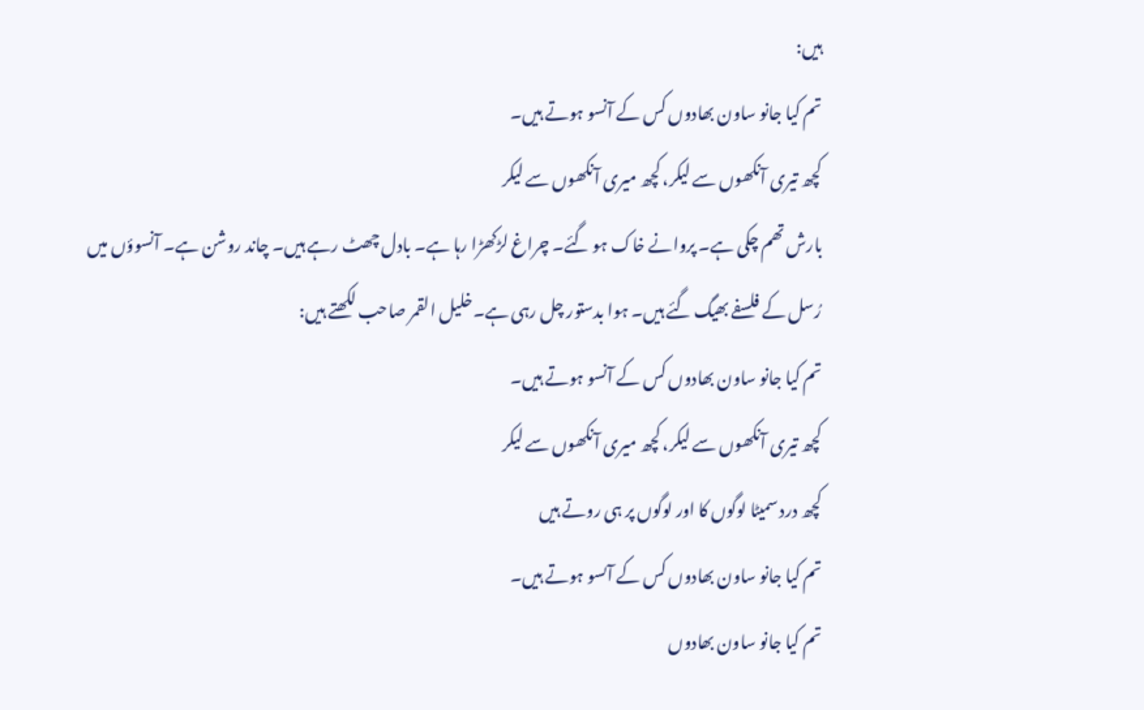ہیں:
تم کیا جانو ساون بھادوں کس کے آنسو ہوتے ہیں۔
کچھ تیری آنکھوں سے لیکر، کچھ میری آنکھوں سے لیکر
بارش تھم چکی ہے۔ پروانے خاک ہو گئے۔ چراغ لڑکھڑا رہا ہے۔ بادل چھٹ رہے ہیں۔ چاند روشن ہے۔ آنسوؤں میں رُسل کے فلسفے بھیگ گئے ہیں۔ ہوا بدستور چل رہی ہے۔خلیل القمر صاحب لکھتے ہیں:
تم کیا جانو ساون بھادوں کس کے آنسو ہوتے ہیں۔
کچھ تیری آنکھوں سے لیکر، کچھ میری آنکھوں سے لیکر
کچھ درد سمیٹا لوگوں کا اور لوگوں پر ہی روتے ہیں
تم کیا جانو ساون بھادوں کس کے آںسو ہوتے ہیں۔
تم کیا جانو ساون بھادوں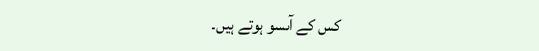کس کے آںسو ہوتے ہیں۔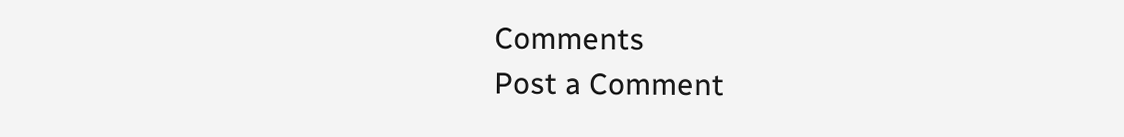Comments
Post a Comment